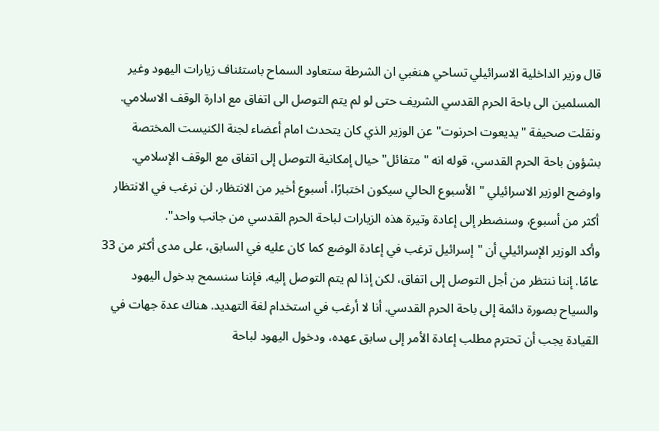قال وزير الداخلية الاسرائيلي تساحي هنغبي ان الشرطة ستعاود السماح باستئناف زيارات اليهود وغير المسلمين الى باحة الحرم القدسي الشريف حتى لو لم يتم التوصل الى اتفاق مع ادارة الوقف الاسلامي.
ونقلت صحيفة "يديعوت احرنوت" عن الوزير الذي كان يتحدث امام أعضاء لجنة الكنيست المختصة بشؤون باحة الحرم القدسي، قوله انه "متفائل" حيال إمكانية التوصل إلى اتفاق مع الوقف الإسلامي.
واوضح الوزير الاسرائيلي "الأسبوع الحالي سيكون اختبارًا، أسبوع أخير من الانتظار. لن نرغب في الانتظار أكثر من أسبوع، وسنضطر إلى إعادة وتيرة هذه الزيارات لباحة الحرم القدسي من جانب واحد".
وأكد الوزير الإسرائيلي أن "إسرائيل ترغب في إعادة الوضع كما كان عليه في السابق، على مدى أكثر من 33 عامًا. إننا ننتظر من أجل التوصل إلى اتفاق، لكن إذا لم يتم التوصل إليه، فإننا سنسمح بدخول اليهود والسياح بصورة دائمة إلى باحة الحرم القدسي. أنا لا أرغب في استخدام لغة التهديد. هناك عدة جهات في القيادة يجب أن تحترم مطلب إعادة الأمر إلى سابق عهده، ودخول اليهود لباحة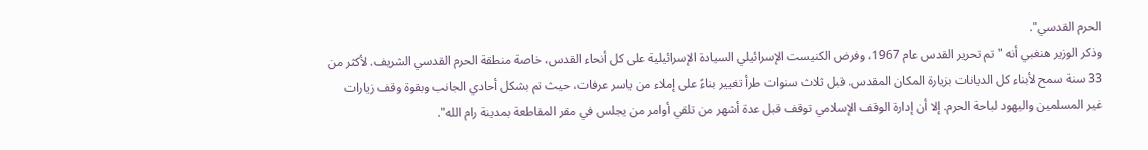الحرم القدسي".
وذكر الوزير هنغبي أنه "تم تحرير القدس عام 1967، وفرض الكنيست الإسرائيلي السيادة الإسرائيلية على كل أنحاء القدس، خاصة منطقة الحرم القدسي الشريف. لأكثر من 33 سنة سمح لأبناء كل الديانات بزيارة المكان المقدس. قبل ثلاث سنوات طرأ تغيير بناءً على إملاء من ياسر عرفات، حيث تم بشكل أحادي الجانب وبقوة وقف زيارات غير المسلمين واليهود لباحة الحرم. إلا أن إدارة الوقف الإسلامي توقف قبل عدة أشهر من تلقي أوامر من يجلس في مقر المقاطعة بمدينة رام الله".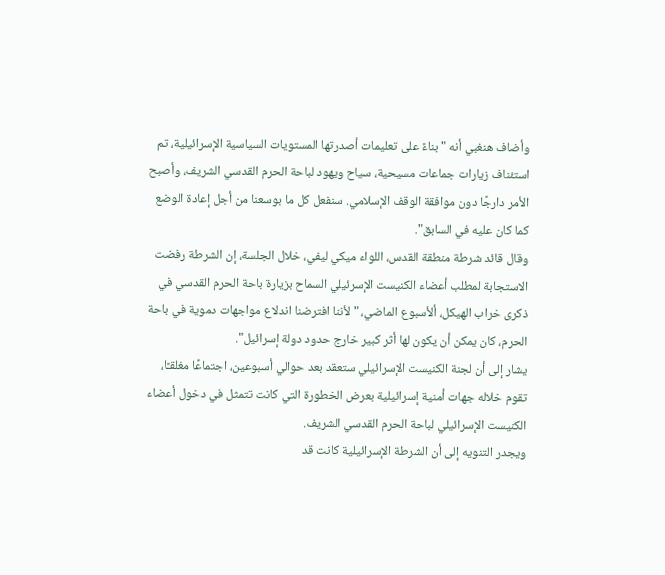وأضاف هنغبي أنه "بناءً على تعليمات أصدرتها المستويات السياسية الإسرائيلية، تم استئناف زيارات جماعات مسيحية، سياح ويهود لباحة الحرم القدسي الشريف، وأصبح الأمر دارجًا دون موافقة الوقف الإسلامي. سنفعل كل ما بوسعنا من أجل إعادة الوضع كما كان عليه في السابق".
وقال قائد شرطة منطقة القدس، اللواء ميكي ليفي، خلال الجلسة، إن الشرطة رفضت الاستجابة لمطلب أعضاء الكنيست الإسرئيلي السماح بزيارة باحة الحرم القدسي في ذكرى خراب الهيكل، ألأسبوع الماضي، "لأننا افترضنا اندلاع مواجهات دموية في باحة الحرم، كان يمكن أن يكون لها أثر كبير خارج حدود دولة إسرائيل".
يشار إلى أن لجنة الكنيست الإسرائيلي ستعقد بعد حوالي أسبوعين، اجتماعًا مغلقـًا، تقوم خلاله جهات أمنية إسرائيلية بعرض الخطورة التي كانت تتمثل في دخول أعضاء الكنيست الإسرائيلي لباحة الحرم القدسي الشريف.
ويجدر التنويه إلى أن الشرطة الإسرائيلية كانت قد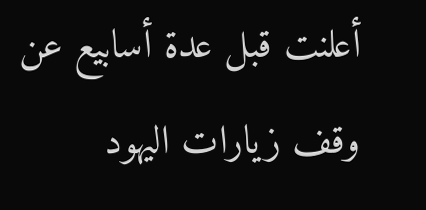أعلنت قبل عدة أسابيع عن وقف زيارات اليهود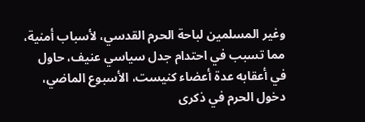وغير المسلمين لباحة الحرم القدسي، لأسباب أمنية، مما تسبب في احتدام جدل سياسي عنيف، حاول في أعقابه عدة أعضاء كنيست، الأسبوع الماضي، دخول الحرم في ذكرى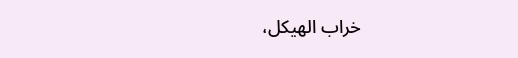خراب الهيكل،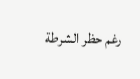رغم حظر الشرطة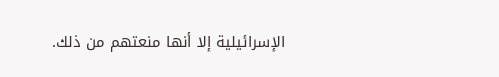الإسرائيلية إلا أنها منعتهم من ذلك.